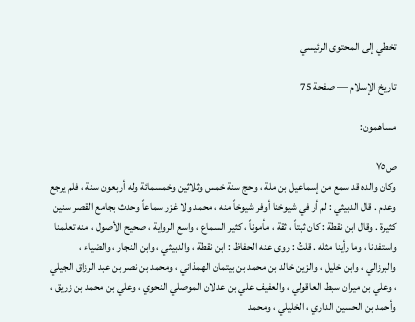تخطي إلى المحتوى الرئيسي

تاريخ الإسلام — صفحة 75

مساهمون:

ص٧٥
وكان والده قد سمع من إسماعيل بن ملة ، وحج سنة خمس وثلاثين وخمسمائة وله أربعون سنة ، فلم يرجع وعدم . قال الدبيثي : لم أر في شيوخنا أوفر شيوخاً منه ، محمد ولا غزر سماعاً وحدث بجامع القصر سنين كثيرة . وقال ابن نقطة : كان ثبتاً ، ثقة ، مأموناً ، كثير السماع ، واسع الرواية ، صحيح الأصول ، منه تعلمنا واستفدنا ، وما رأينا مثله . قلتُ : روى عنه الحفاظ : ابن نقطة ، والدبيثي ، وابن النجار ، والضياء ، والبرزالي ، وابن خليل ، والزين خالد بن محمد بن بيتمان الهمذاني ، ومحمد بن نصر بن عبد الرزاق الجيلي ، وعلي بن ميران سبط العاقولي ، والعفيف علي بن عدلان الموصلي النحوي ، وعلي بن محمد بن زريق ، وأحمد بن الحسين الداري ، الخليلي ، ومحمد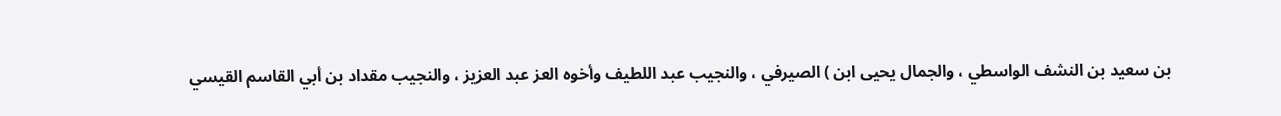بن سعيد بن النشف الواسطي ، والجمال يحيى ابن ) الصيرفي ، والنجيب عبد اللطيف وأخوه العز عبد العزيز ، والنجيب مقداد بن أبي القاسم القيسي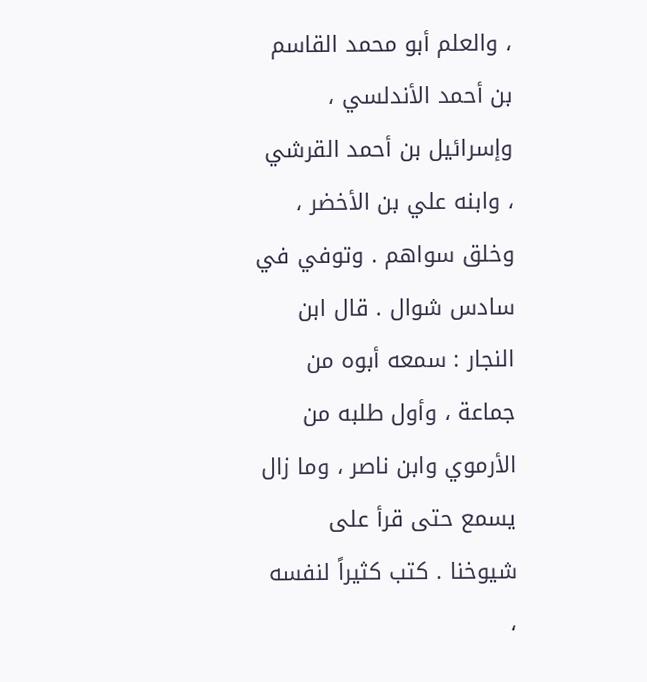، والعلم أبو محمد القاسم بن أحمد الأندلسي ، وإسرائيل بن أحمد القرشي ، وابنه علي بن الأخضر ، وخلق سواهم . وتوفي في سادس شوال . قال ابن النجار : سمعه أبوه من جماعة ، وأول طلبه من الأرموي وابن ناصر ، وما زال يسمع حتى قرأ على شيوخنا . كتب كثيراً لنفسه ،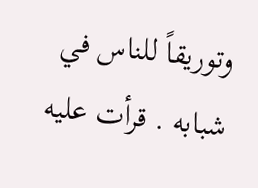وتوريقاً للناس في شبابه . قرأت عليه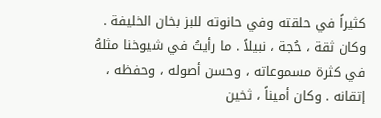كثيراً في حلقته وفي حانوته للبز بخان الخليفة . وكان ثقة ، حُجة ، نبيلاً . ما رأيتُ في شيوخنا مثلهُ في كثرة مسموعاته ، وحسن أصوله ، وحفظه ، إتقانه . وكان أميناً ، ثخين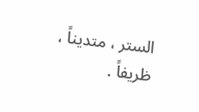الستر ، متديناً ، ظريفاً .